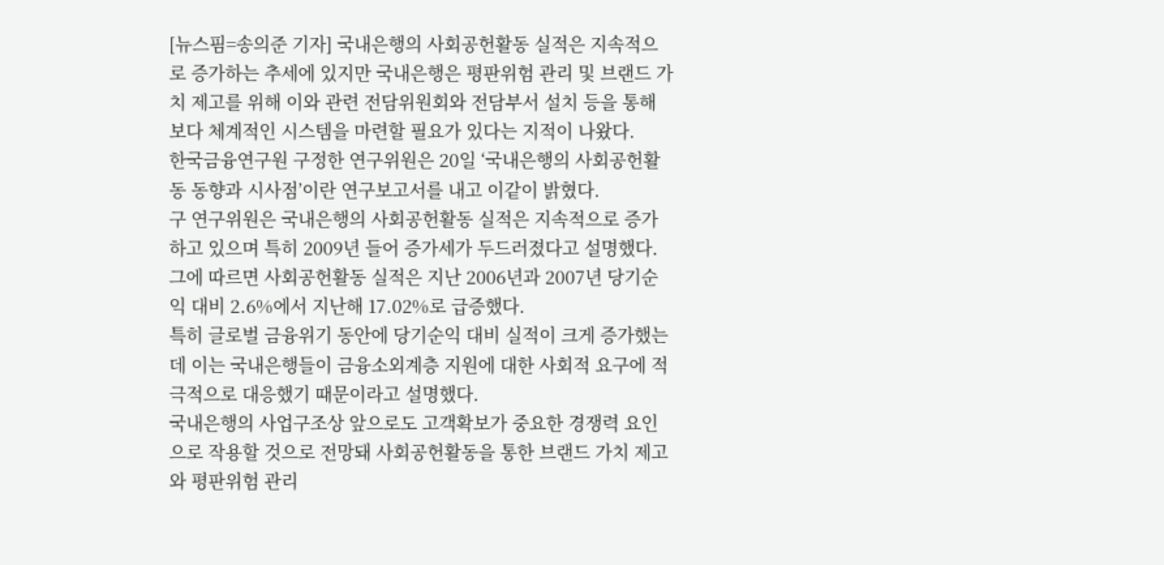[뉴스핌=송의준 기자] 국내은행의 사회공헌활동 실적은 지속적으로 증가하는 추세에 있지만 국내은행은 평판위험 관리 및 브랜드 가치 제고를 위해 이와 관련 전담위원회와 전담부서 설치 등을 통해 보다 체계적인 시스템을 마련할 필요가 있다는 지적이 나왔다.
한국금융연구원 구정한 연구위원은 20일 ‘국내은행의 사회공헌활동 동향과 시사점’이란 연구보고서를 내고 이같이 밝혔다.
구 연구위원은 국내은행의 사회공헌활동 실적은 지속적으로 증가하고 있으며 특히 2009년 들어 증가세가 두드러졌다고 설명했다.
그에 따르면 사회공헌활동 실적은 지난 2006년과 2007년 당기순익 대비 2.6%에서 지난해 17.02%로 급증했다.
특히 글로벌 금융위기 동안에 당기순익 대비 실적이 크게 증가했는데 이는 국내은행들이 금융소외계층 지원에 대한 사회적 요구에 적극적으로 대응했기 때문이라고 설명했다.
국내은행의 사업구조상 앞으로도 고객확보가 중요한 경쟁력 요인으로 작용할 것으로 전망돼 사회공헌활동을 통한 브랜드 가치 제고와 평판위험 관리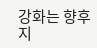강화는 향후 지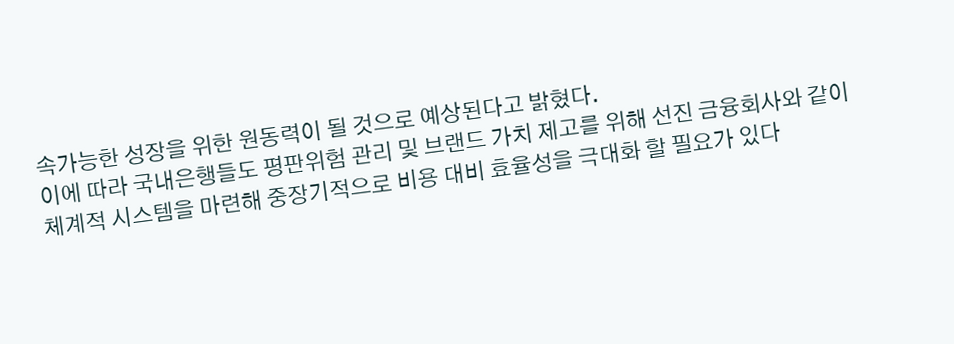속가능한 성장을 위한 원동력이 될 것으로 예상된다고 밝혔다.
이에 따라 국내은행들도 평판위험 관리 및 브랜드 가치 제고를 위해 선진 금융회사와 같이 체계적 시스템을 마련해 중장기적으로 비용 대비 효율성을 극대화 할 필요가 있다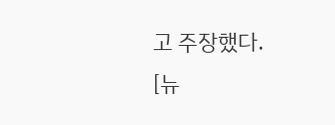고 주장했다.
[뉴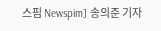스핌 Newspim] 송의준 기자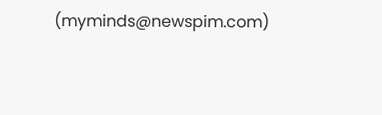(myminds@newspim.com)